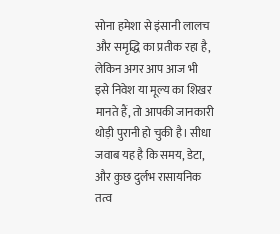सोना हमेशा से इंसानी लालच और समृद्धि का प्रतीक रहा है, लेकिन अगर आप आज भी इसे निवेश या मूल्य का शिखर मानते हैं, तो आपकी जानकारी थोड़ी पुरानी हो चुकी है। सीधा जवाब यह है कि समय, डेटा, और कुछ दुर्लभ रासायनिक तत्व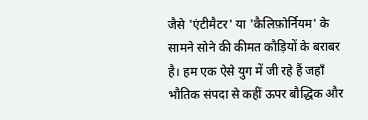जैसे 'एंटीमैटर' या 'कैलिफ़ोर्नियम' के सामने सोने की कीमत कौड़ियों के बराबर है। हम एक ऐसे युग में जी रहे हैं जहाँ भौतिक संपदा से कहीं ऊपर बौद्धिक और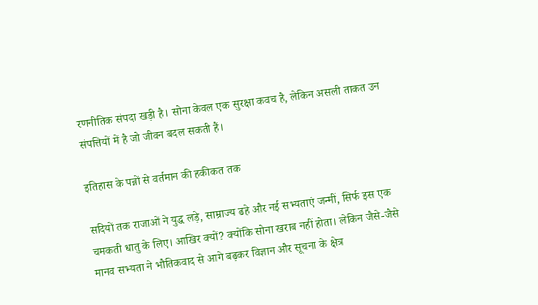रणनीतिक संपदा खड़ी है। सोना केवल एक सुरक्षा कवच है, लेकिन असली ताकत उन संपत्तियों में है जो जीवन बदल सकती हैं।

इतिहास के पन्नों से वर्तमान की हकीकत तक

सदियों तक राजाओं ने युद्ध लड़े, साम्राज्य ढहे और नई सभ्यताएं जन्मीं, सिर्फ इस एक चमकती धातु के लिए। आखिर क्यों? क्योंकि सोना खराब नहीं होता। लेकिन जैसे-जैसे मानव सभ्यता ने भौतिकवाद से आगे बढ़कर विज्ञान और सूचना के क्षेत्र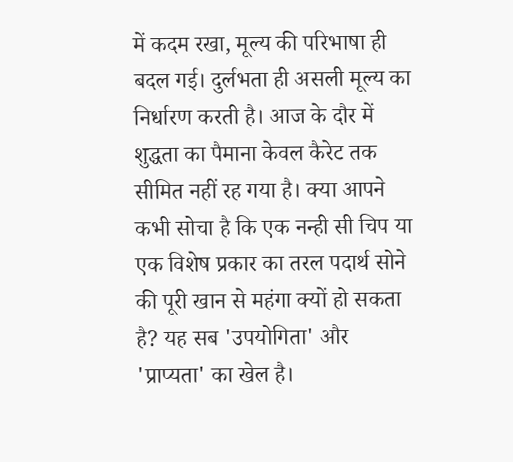में कदम रखा, मूल्य की परिभाषा ही बदल गई। दुर्लभता ही असली मूल्य का निर्धारण करती है। आज के दौर में शुद्धता का पैमाना केवल कैरेट तक सीमित नहीं रह गया है। क्या आपने कभी सोचा है कि एक नन्ही सी चिप या एक विशेष प्रकार का तरल पदार्थ सोने की पूरी खान से महंगा क्यों हो सकता है? यह सब 'उपयोगिता' और 'प्राप्यता' का खेल है।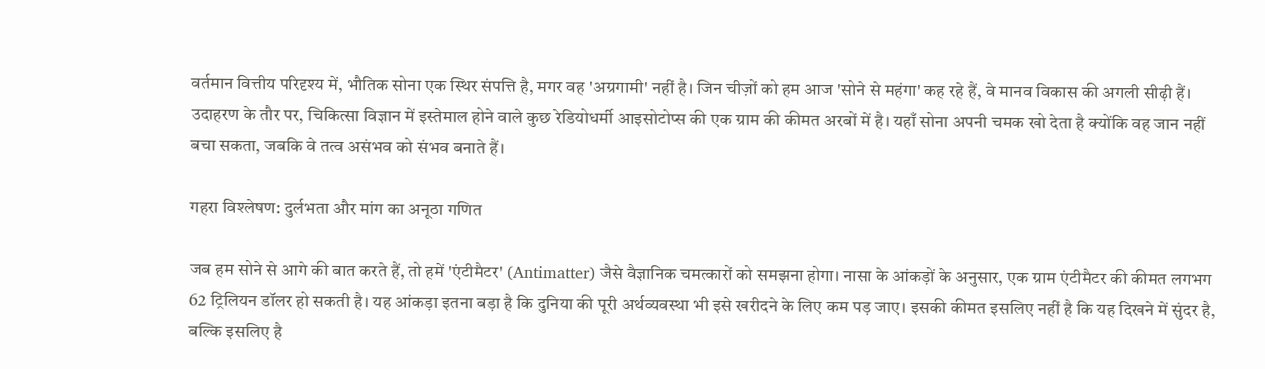वर्तमान वित्तीय परिदृश्य में, भौतिक सोना एक स्थिर संपत्ति है, मगर वह 'अग्रगामी' नहीं है। जिन चीज़ों को हम आज 'सोने से महंगा' कह रहे हैं, वे मानव विकास की अगली सीढ़ी हैं। उदाहरण के तौर पर, चिकित्सा विज्ञान में इस्तेमाल होने वाले कुछ रेडियोधर्मी आइसोटोप्स की एक ग्राम की कीमत अरबों में है। यहाँ सोना अपनी चमक खो देता है क्योंकि वह जान नहीं बचा सकता, जबकि वे तत्व असंभव को संभव बनाते हैं।

गहरा विश्लेषण: दुर्लभता और मांग का अनूठा गणित

जब हम सोने से आगे की बात करते हैं, तो हमें 'एंटीमैटर' (Antimatter) जैसे वैज्ञानिक चमत्कारों को समझना होगा। नासा के आंकड़ों के अनुसार, एक ग्राम एंटीमैटर की कीमत लगभग 62 ट्रिलियन डॉलर हो सकती है। यह आंकड़ा इतना बड़ा है कि दुनिया की पूरी अर्थव्यवस्था भी इसे खरीदने के लिए कम पड़ जाए। इसकी कीमत इसलिए नहीं है कि यह दिखने में सुंदर है, बल्कि इसलिए है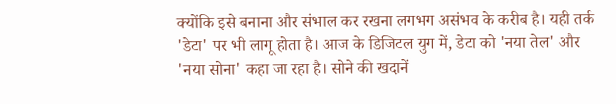क्योंकि इसे बनाना और संभाल कर रखना लगभग असंभव के करीब है। यही तर्क 'डेटा' पर भी लागू होता है। आज के डिजिटल युग में, डेटा को 'नया तेल' और 'नया सोना' कहा जा रहा है। सोने की खदानें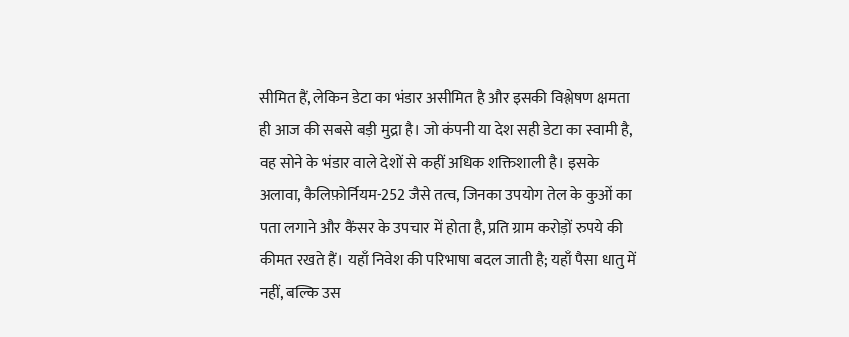सीमित हैं, लेकिन डेटा का भंडार असीमित है और इसकी विश्लेषण क्षमता ही आज की सबसे बड़ी मुद्रा है। जो कंपनी या देश सही डेटा का स्वामी है, वह सोने के भंडार वाले देशों से कहीं अधिक शक्तिशाली है। इसके अलावा, कैलिफ़ोर्नियम-252 जैसे तत्व, जिनका उपयोग तेल के कुओं का पता लगाने और कैंसर के उपचार में होता है, प्रति ग्राम करोड़ों रुपये की कीमत रखते हैं। यहाँ निवेश की परिभाषा बदल जाती है; यहाँ पैसा धातु में नहीं, बल्कि उस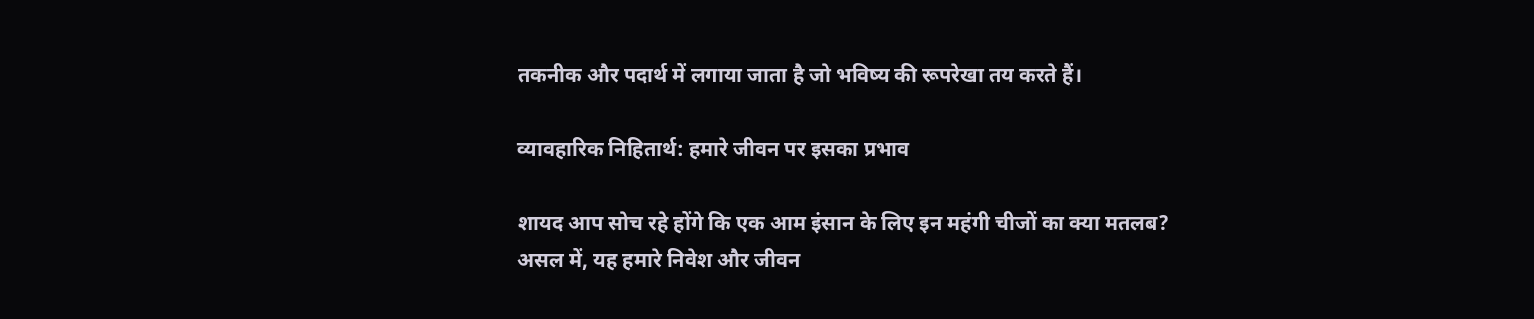तकनीक और पदार्थ में लगाया जाता है जो भविष्य की रूपरेखा तय करते हैं।

व्यावहारिक निहितार्थ: हमारे जीवन पर इसका प्रभाव

शायद आप सोच रहे होंगे कि एक आम इंसान के लिए इन महंगी चीजों का क्या मतलब? असल में, यह हमारे निवेश और जीवन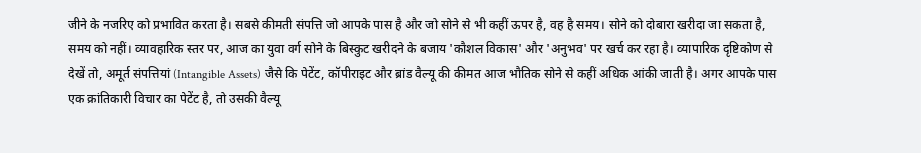जीने के नजरिए को प्रभावित करता है। सबसे कीमती संपत्ति जो आपके पास है और जो सोने से भी कहीं ऊपर है, वह है समय। सोने को दोबारा खरीदा जा सकता है, समय को नहीं। व्यावहारिक स्तर पर, आज का युवा वर्ग सोने के बिस्कुट खरीदने के बजाय 'कौशल विकास' और 'अनुभव' पर खर्च कर रहा है। व्यापारिक दृष्टिकोण से देखें तो, अमूर्त संपत्तियां (Intangible Assets) जैसे कि पेटेंट, कॉपीराइट और ब्रांड वैल्यू की कीमत आज भौतिक सोने से कहीं अधिक आंकी जाती है। अगर आपके पास एक क्रांतिकारी विचार का पेटेंट है, तो उसकी वैल्यू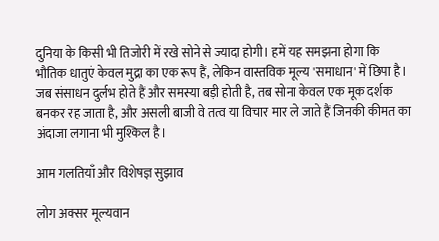दुनिया के किसी भी तिजोरी में रखे सोने से ज्यादा होगी। हमें यह समझना होगा कि भौतिक धातुएं केवल मुद्रा का एक रूप हैं, लेकिन वास्तविक मूल्य 'समाधान' में छिपा है। जब संसाधन दुर्लभ होते हैं और समस्या बड़ी होती है, तब सोना केवल एक मूक दर्शक बनकर रह जाता है, और असली बाजी वे तत्व या विचार मार ले जाते हैं जिनकी कीमत का अंदाजा लगाना भी मुश्किल है।

आम गलतियाँ और विशेषज्ञ सुझाव

लोग अक्सर मूल्यवान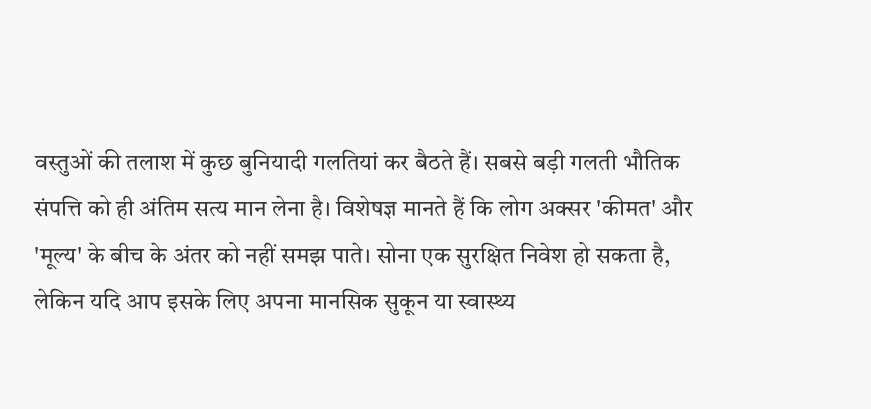वस्तुओं की तलाश में कुछ बुनियादी गलतियां कर बैठते हैं। सबसे बड़ी गलती भौतिक संपत्ति को ही अंतिम सत्य मान लेना है। विशेषज्ञ मानते हैं कि लोग अक्सर 'कीमत' और 'मूल्य' के बीच के अंतर को नहीं समझ पाते। सोना एक सुरक्षित निवेश हो सकता है, लेकिन यदि आप इसके लिए अपना मानसिक सुकून या स्वास्थ्य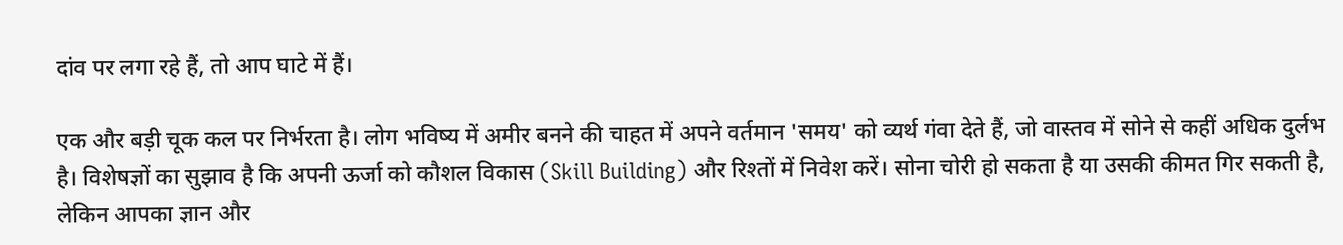दांव पर लगा रहे हैं, तो आप घाटे में हैं।

एक और बड़ी चूक कल पर निर्भरता है। लोग भविष्य में अमीर बनने की चाहत में अपने वर्तमान 'समय' को व्यर्थ गंवा देते हैं, जो वास्तव में सोने से कहीं अधिक दुर्लभ है। विशेषज्ञों का सुझाव है कि अपनी ऊर्जा को कौशल विकास (Skill Building) और रिश्तों में निवेश करें। सोना चोरी हो सकता है या उसकी कीमत गिर सकती है, लेकिन आपका ज्ञान और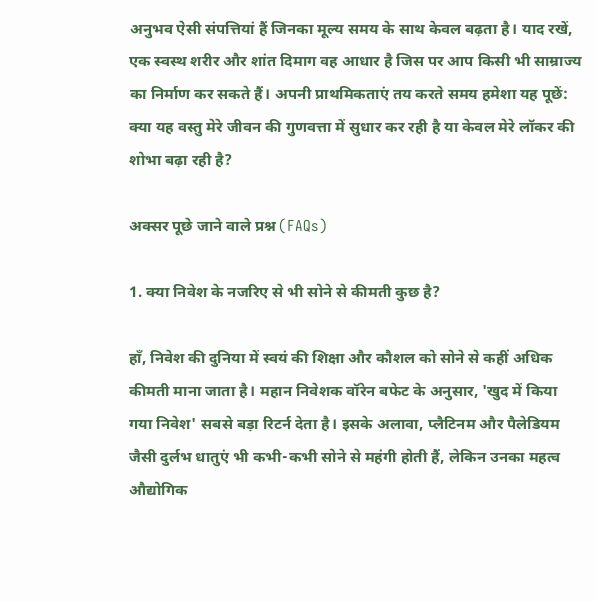अनुभव ऐसी संपत्तियां हैं जिनका मूल्य समय के साथ केवल बढ़ता है। याद रखें, एक स्वस्थ शरीर और शांत दिमाग वह आधार है जिस पर आप किसी भी साम्राज्य का निर्माण कर सकते हैं। अपनी प्राथमिकताएं तय करते समय हमेशा यह पूछें: क्या यह वस्तु मेरे जीवन की गुणवत्ता में सुधार कर रही है या केवल मेरे लॉकर की शोभा बढ़ा रही है?

अक्सर पूछे जाने वाले प्रश्न (FAQs)

1. क्या निवेश के नजरिए से भी सोने से कीमती कुछ है?

हाँ, निवेश की दुनिया में स्वयं की शिक्षा और कौशल को सोने से कहीं अधिक कीमती माना जाता है। महान निवेशक वॉरेन बफेट के अनुसार, 'खुद में किया गया निवेश' सबसे बड़ा रिटर्न देता है। इसके अलावा, प्लैटिनम और पैलेडियम जैसी दुर्लभ धातुएं भी कभी-कभी सोने से महंगी होती हैं, लेकिन उनका महत्व औद्योगिक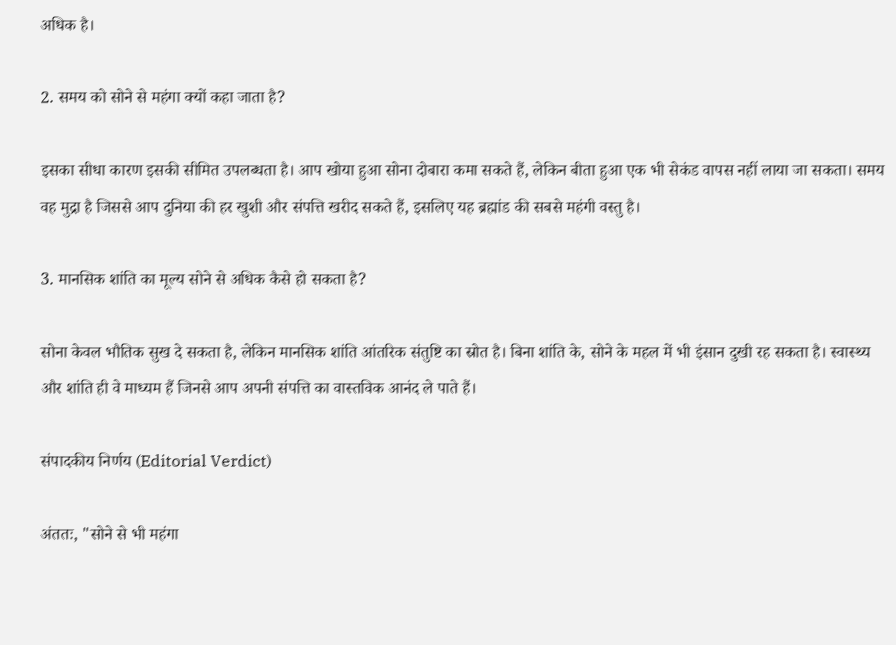अधिक है।

2. समय को सोने से महंगा क्यों कहा जाता है?

इसका सीधा कारण इसकी सीमित उपलब्धता है। आप खोया हुआ सोना दोबारा कमा सकते हैं, लेकिन बीता हुआ एक भी सेकंड वापस नहीं लाया जा सकता। समय वह मुद्रा है जिससे आप दुनिया की हर खुशी और संपत्ति खरीद सकते हैं, इसलिए यह ब्रह्मांड की सबसे महंगी वस्तु है।

3. मानसिक शांति का मूल्य सोने से अधिक कैसे हो सकता है?

सोना केवल भौतिक सुख दे सकता है, लेकिन मानसिक शांति आंतरिक संतुष्टि का स्रोत है। बिना शांति के, सोने के महल में भी इंसान दुखी रह सकता है। स्वास्थ्य और शांति ही वे माध्यम हैं जिनसे आप अपनी संपत्ति का वास्तविक आनंद ले पाते हैं।

संपादकीय निर्णय (Editorial Verdict)

अंततः, "सोने से भी महंगा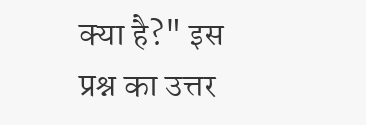क्या है?" इस प्रश्न का उत्तर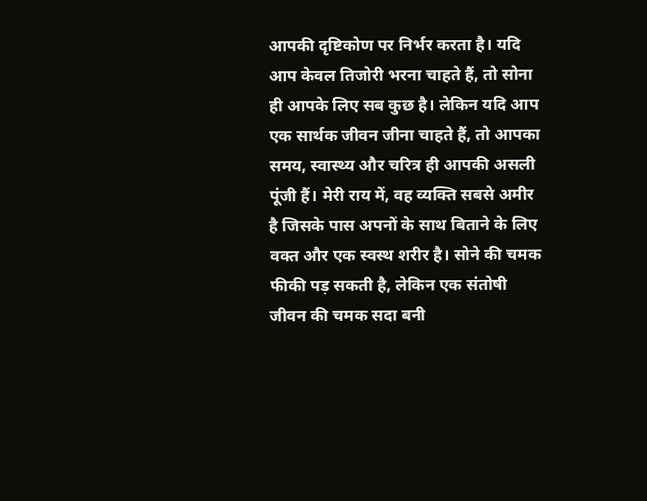आपकी दृष्टिकोण पर निर्भर करता है। यदि आप केवल तिजोरी भरना चाहते हैं, तो सोना ही आपके लिए सब कुछ है। लेकिन यदि आप एक सार्थक जीवन जीना चाहते हैं, तो आपका समय, स्वास्थ्य और चरित्र ही आपकी असली पूंजी हैं। मेरी राय में, वह व्यक्ति सबसे अमीर है जिसके पास अपनों के साथ बिताने के लिए वक्त और एक स्वस्थ शरीर है। सोने की चमक फीकी पड़ सकती है, लेकिन एक संतोषी जीवन की चमक सदा बनी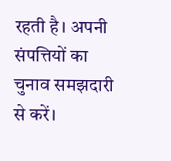रहती है। अपनी संपत्तियों का चुनाव समझदारी से करें।